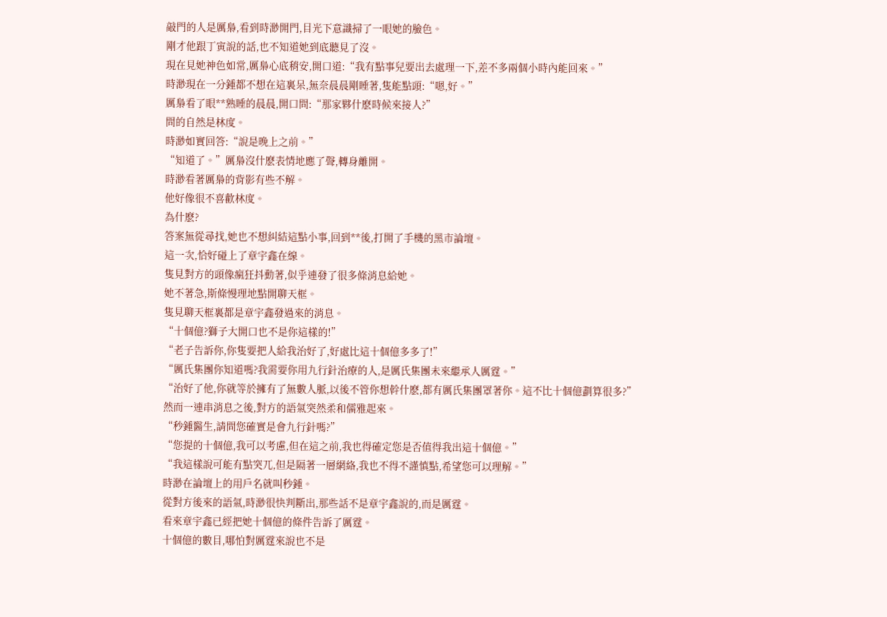敲門的人是厲梟,看到時渺開門,目光下意識掃了一眼她的臉色。
剛才他跟丁寅說的話,也不知道她到底聽見了沒。
現在見她神色如常,厲梟心底稍安,開口道:“我有點事兒要出去處理一下,差不多兩個小時內能回來。”
時渺現在一分鍾都不想在這裏呆,無奈晨晨剛睡著,隻能點頭:“嗯,好。”
厲梟看了眼**熟睡的晨晨,開口問:“那家夥什麽時候來接人?”
問的自然是林度。
時渺如實回答:“說是晚上之前。”
“知道了。”厲梟沒什麽表情地應了聲,轉身離開。
時渺看著厲梟的背影有些不解。
他好像很不喜歡林度。
為什麽?
答案無從尋找,她也不想糾結這點小事,回到**後,打開了手機的黑市論壇。
這一次,恰好碰上了章宇鑫在線。
隻見對方的頭像瘋狂抖動著,似乎連發了很多條消息給她。
她不著急,斯條慢理地點開聊天框。
隻見聊天框裏都是章宇鑫發過來的消息。
“十個億?獅子大開口也不是你這樣的!”
“老子告訴你,你隻要把人給我治好了,好處比這十個億多多了!”
“厲氏集團你知道嗎?我需要你用九行針治療的人,是厲氏集團未來繼承人厲霆。”
“治好了他,你就等於擁有了無數人脈,以後不管你想幹什麽,都有厲氏集團罩著你。這不比十個億劃算很多?”
然而一連串消息之後,對方的語氣突然柔和儒雅起來。
“秒鍾醫生,請問您確實是會九行針嗎?”
“您提的十個億,我可以考慮,但在這之前,我也得確定您是否值得我出這十個億。”
“我這樣說可能有點突兀,但是隔著一層網絡,我也不得不謹慎點,希望您可以理解。”
時渺在論壇上的用戶名就叫秒鍾。
從對方後來的語氣,時渺很快判斷出,那些話不是章宇鑫說的,而是厲霆。
看來章宇鑫已經把她十個億的條件告訴了厲霆。
十個億的數目,哪怕對厲霆來說也不是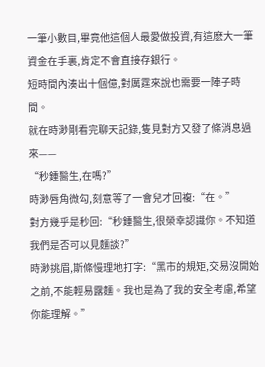一筆小數目,畢竟他這個人最愛做投資,有這麽大一筆資金在手裏,肯定不會直接存銀行。
短時間內湊出十個億,對厲霆來說也需要一陣子時間。
就在時渺剛看完聊天記錄,隻見對方又發了條消息過來——
“秒鍾醫生,在嗎?”
時渺唇角微勾,刻意等了一會兒才回複:“在。”
對方幾乎是秒回:“秒鍾醫生,很榮幸認識你。不知道我們是否可以見麵談?”
時渺挑眉,斯條慢理地打字:“黑市的規矩,交易沒開始之前,不能輕易露麵。我也是為了我的安全考慮,希望你能理解。”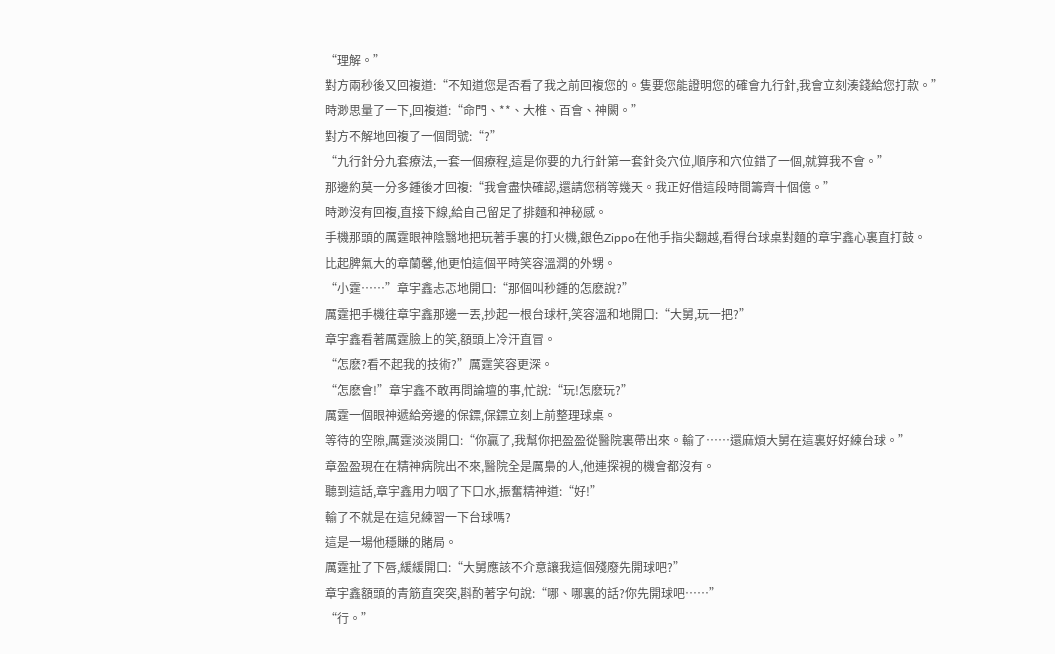“理解。”
對方兩秒後又回複道:“不知道您是否看了我之前回複您的。隻要您能證明您的確會九行針,我會立刻湊錢給您打款。”
時渺思量了一下,回複道:“命門、**、大椎、百會、神闕。”
對方不解地回複了一個問號:“?”
“九行針分九套療法,一套一個療程,這是你要的九行針第一套針灸穴位,順序和穴位錯了一個,就算我不會。”
那邊約莫一分多鍾後才回複:“我會盡快確認,還請您稍等幾天。我正好借這段時間籌齊十個億。”
時渺沒有回複,直接下線,給自己留足了排麵和神秘感。
手機那頭的厲霆眼神陰翳地把玩著手裏的打火機,銀色Zippo在他手指尖翻越,看得台球桌對麵的章宇鑫心裏直打鼓。
比起脾氣大的章蘭馨,他更怕這個平時笑容溫潤的外甥。
“小霆……”章宇鑫忐忑地開口:“那個叫秒鍾的怎麽說?”
厲霆把手機往章宇鑫那邊一丟,抄起一根台球杆,笑容溫和地開口:“大舅,玩一把?”
章宇鑫看著厲霆臉上的笑,額頭上冷汗直冒。
“怎麽?看不起我的技術?”厲霆笑容更深。
“怎麽會!”章宇鑫不敢再問論壇的事,忙說:“玩!怎麽玩?”
厲霆一個眼神遞給旁邊的保鏢,保鏢立刻上前整理球桌。
等待的空隙,厲霆淡淡開口:“你贏了,我幫你把盈盈從醫院裏帶出來。輸了……還麻煩大舅在這裏好好練台球。”
章盈盈現在在精神病院出不來,醫院全是厲梟的人,他連探視的機會都沒有。
聽到這話,章宇鑫用力咽了下口水,振奮精神道:“好!”
輸了不就是在這兒練習一下台球嗎?
這是一場他穩賺的賭局。
厲霆扯了下唇,緩緩開口:“大舅應該不介意讓我這個殘廢先開球吧?”
章宇鑫額頭的青筋直突突,斟酌著字句說:“哪、哪裏的話?你先開球吧……”
“行。”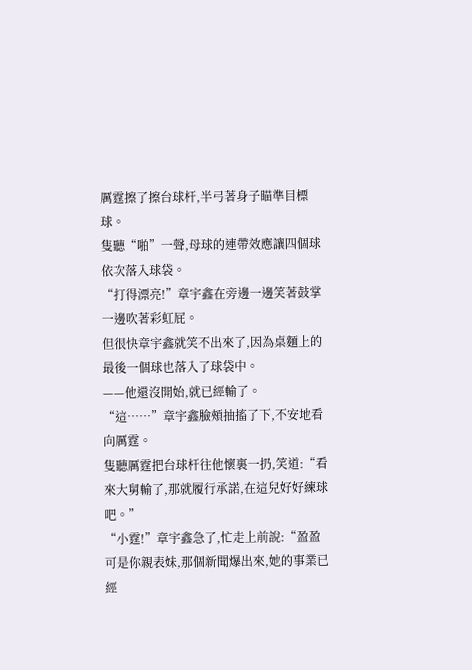厲霆擦了擦台球杆,半弓著身子瞄準目標球。
隻聽“啪”一聲,母球的連帶效應讓四個球依次落入球袋。
“打得漂亮!”章宇鑫在旁邊一邊笑著鼓掌一邊吹著彩虹屁。
但很快章宇鑫就笑不出來了,因為桌麵上的最後一個球也落入了球袋中。
——他還沒開始,就已經輸了。
“這……”章宇鑫臉頰抽搐了下,不安地看向厲霆。
隻聽厲霆把台球杆往他懷裏一扔,笑道:“看來大舅輸了,那就履行承諾,在這兒好好練球吧。”
“小霆!”章宇鑫急了,忙走上前說:“盈盈可是你親表妹,那個新聞爆出來,她的事業已經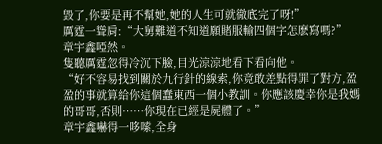毀了,你要是再不幫她,她的人生可就徹底完了呀!”
厲霆一聳肩:“大舅難道不知道願賭服輸四個字怎麽寫嗎?”
章宇鑫啞然。
隻聽厲霆忽得冷沉下臉,目光涼涼地看下看向他。
“好不容易找到關於九行針的線索,你竟敢差點得罪了對方,盈盈的事就算給你這個蠢東西一個小教訓。你應該慶幸你是我媽的哥哥,否則……你現在已經是屍體了。”
章宇鑫嚇得一哆嗦,全身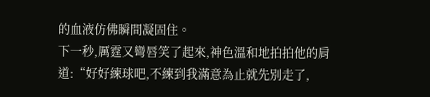的血液仿佛瞬間凝固住。
下一秒,厲霆又彎唇笑了起來,神色溫和地拍拍他的肩道:“好好練球吧,不練到我滿意為止就先別走了,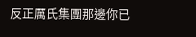反正厲氏集團那邊你已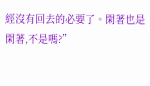經沒有回去的必要了。閑著也是閑著,不是嗎?”